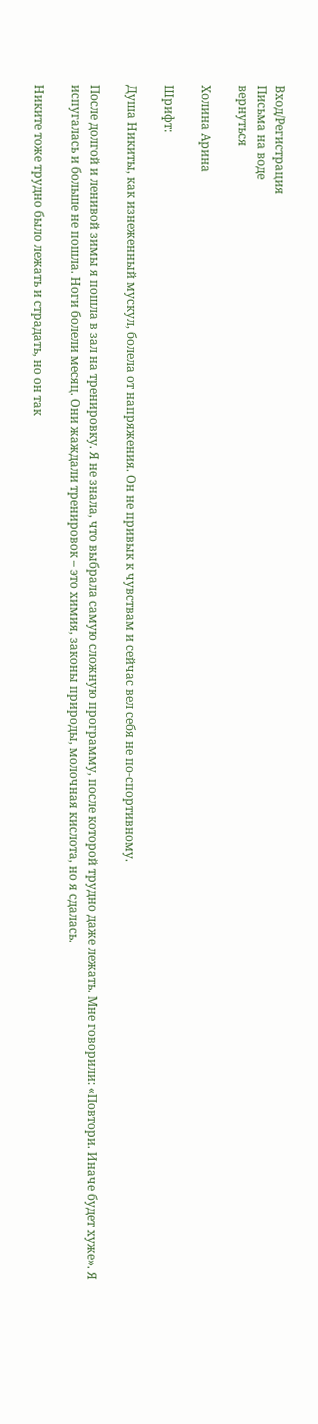Вход/Регистрация
Письма на воде
вернуться

Холина Арина

Шрифт:

Душа Никиты, как изнеженный мускул, болела от напряжения. Он не привык к чувствам и сейчас вел себя не по-спортивному.

После долгой и ленивой зимы я пошла в зал на тренировку. Я не знала, что выбрала самую сложную программу, после которой трудно даже лежать. Мне говорили: «Повтори. Иначе будет хуже». Я испугалась и больше не пошла. Ноги болели месяц. Они жаждали тренировок – это химия, законы природы, молочная кислота, но я сдалась.

Никите тоже трудно было лежать и страдать, но он так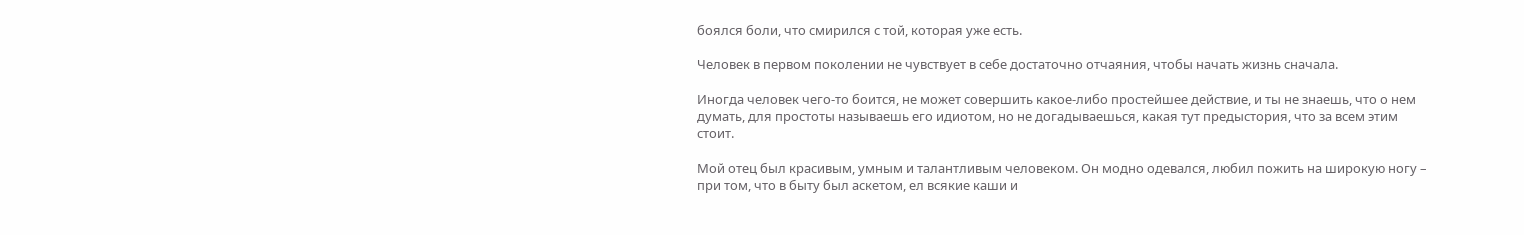боялся боли, что смирился с той, которая уже есть.

Человек в первом поколении не чувствует в себе достаточно отчаяния, чтобы начать жизнь сначала.

Иногда человек чего-то боится, не может совершить какое-либо простейшее действие, и ты не знаешь, что о нем думать, для простоты называешь его идиотом, но не догадываешься, какая тут предыстория, что за всем этим стоит.

Мой отец был красивым, умным и талантливым человеком. Он модно одевался, любил пожить на широкую ногу – при том, что в быту был аскетом, ел всякие каши и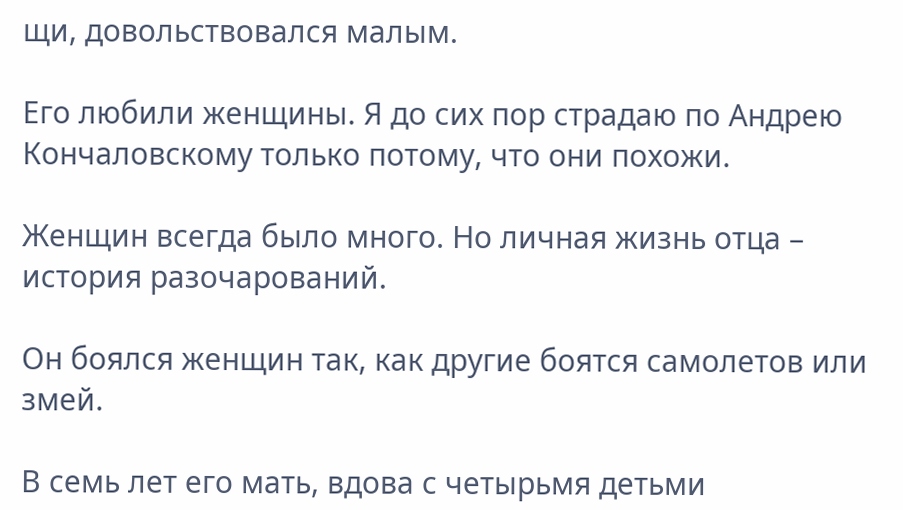щи, довольствовался малым.

Его любили женщины. Я до сих пор страдаю по Андрею Кончаловскому только потому, что они похожи.

Женщин всегда было много. Но личная жизнь отца – история разочарований.

Он боялся женщин так, как другие боятся самолетов или змей.

В семь лет его мать, вдова с четырьмя детьми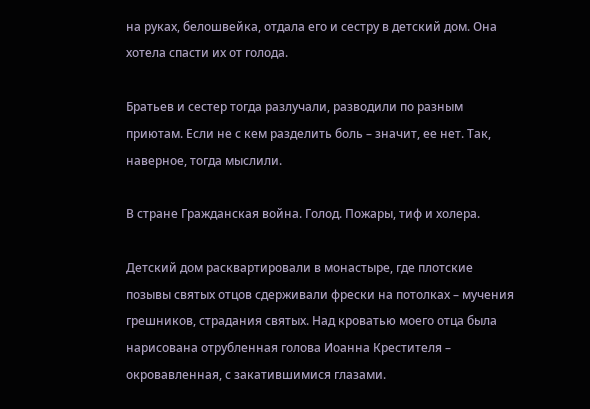на руках, белошвейка, отдала его и сестру в детский дом. Она хотела спасти их от голода.

Братьев и сестер тогда разлучали, разводили по разным приютам. Если не с кем разделить боль – значит, ее нет. Так, наверное, тогда мыслили.

В стране Гражданская война. Голод. Пожары, тиф и холера.

Детский дом расквартировали в монастыре, где плотские позывы святых отцов сдерживали фрески на потолках – мучения грешников, страдания святых. Над кроватью моего отца была нарисована отрубленная голова Иоанна Крестителя – окровавленная, с закатившимися глазами.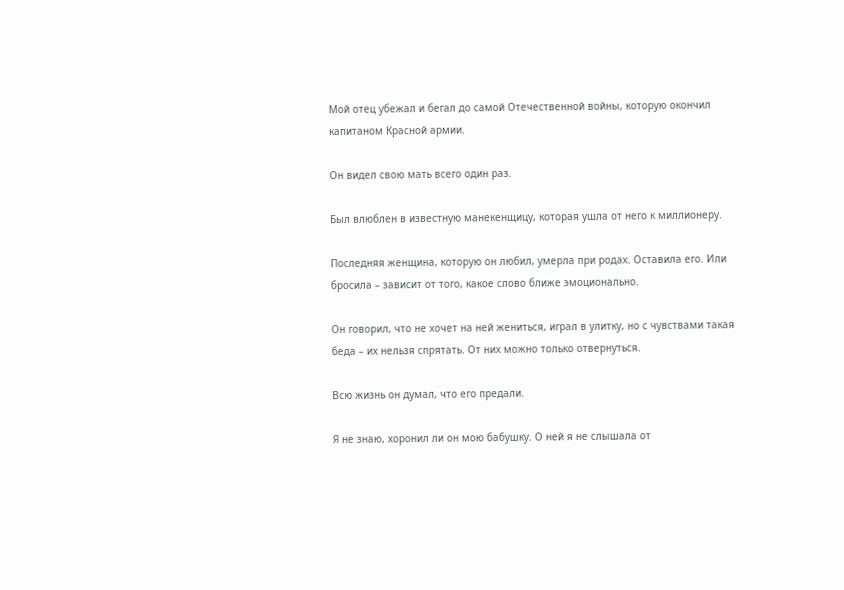Мой отец убежал и бегал до самой Отечественной войны, которую окончил капитаном Красной армии.

Он видел свою мать всего один раз.

Был влюблен в известную манекенщицу, которая ушла от него к миллионеру.

Последняя женщина, которую он любил, умерла при родах. Оставила его. Или бросила – зависит от того, какое слово ближе эмоционально.

Он говорил, что не хочет на ней жениться, играл в улитку, но с чувствами такая беда – их нельзя спрятать. От них можно только отвернуться.

Всю жизнь он думал, что его предали.

Я не знаю, хоронил ли он мою бабушку. О ней я не слышала от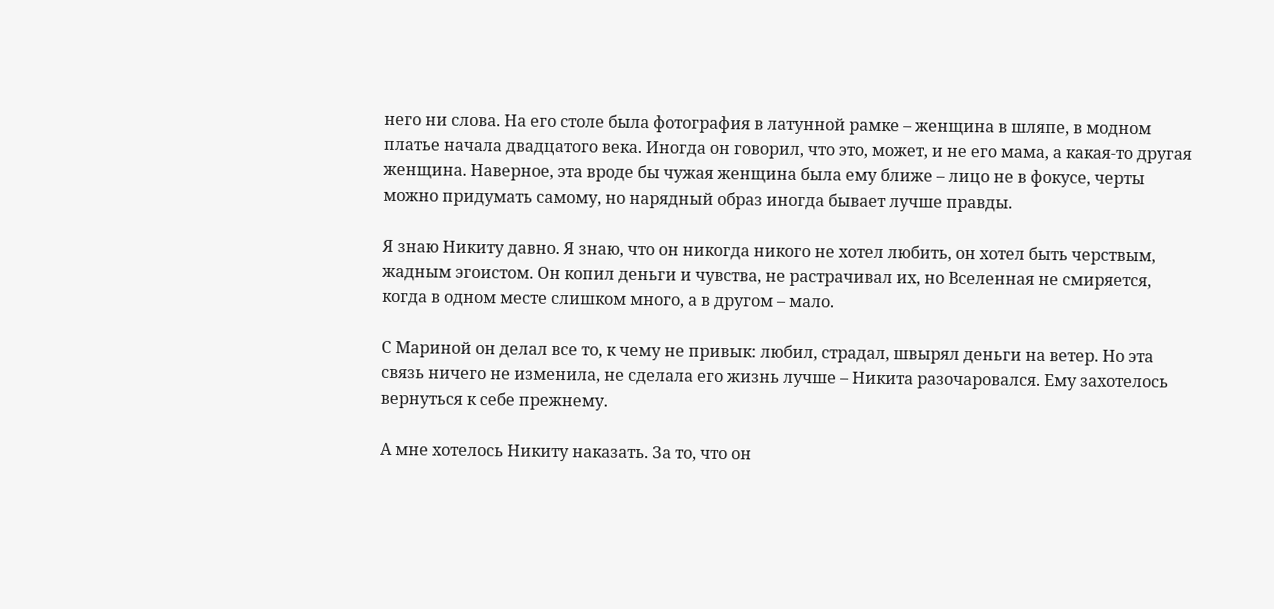него ни слова. На его столе была фотография в латунной рамке – женщина в шляпе, в модном платье начала двадцатого века. Иногда он говорил, что это, может, и не его мама, а какая-то другая женщина. Наверное, эта вроде бы чужая женщина была ему ближе – лицо не в фокусе, черты можно придумать самому, но нарядный образ иногда бывает лучше правды.

Я знаю Никиту давно. Я знаю, что он никогда никого не хотел любить, он хотел быть черствым, жадным эгоистом. Он копил деньги и чувства, не растрачивал их, но Вселенная не смиряется, когда в одном месте слишком много, а в другом – мало.

С Мариной он делал все то, к чему не привык: любил, страдал, швырял деньги на ветер. Но эта связь ничего не изменила, не сделала его жизнь лучше – Никита разочаровался. Ему захотелось вернуться к себе прежнему.

А мне хотелось Никиту наказать. За то, что он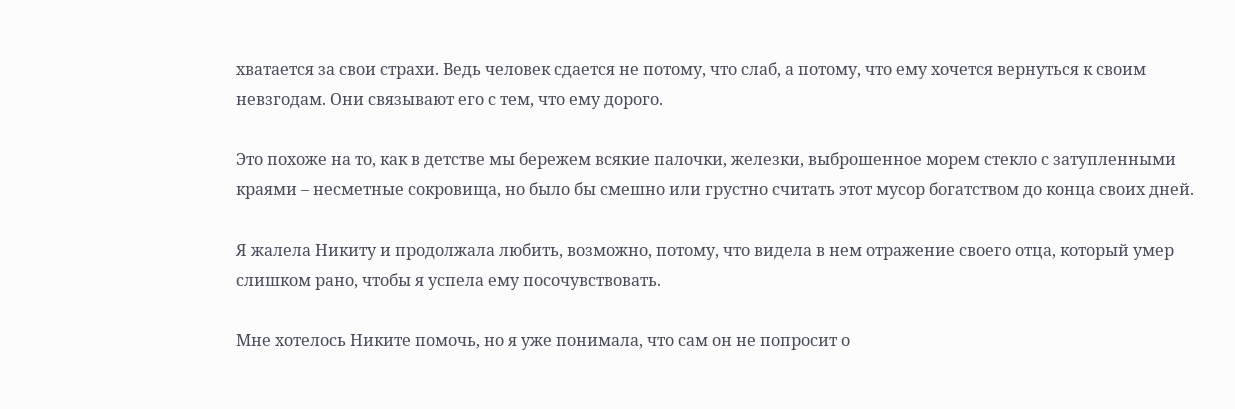хватается за свои страхи. Ведь человек сдается не потому, что слаб, а потому, что ему хочется вернуться к своим невзгодам. Они связывают его с тем, что ему дорого.

Это похоже на то, как в детстве мы бережем всякие палочки, железки, выброшенное морем стекло с затупленными краями – несметные сокровища, но было бы смешно или грустно считать этот мусор богатством до конца своих дней.

Я жалела Никиту и продолжала любить, возможно, потому, что видела в нем отражение своего отца, который умер слишком рано, чтобы я успела ему посочувствовать.

Мне хотелось Никите помочь, но я уже понимала, что сам он не попросит о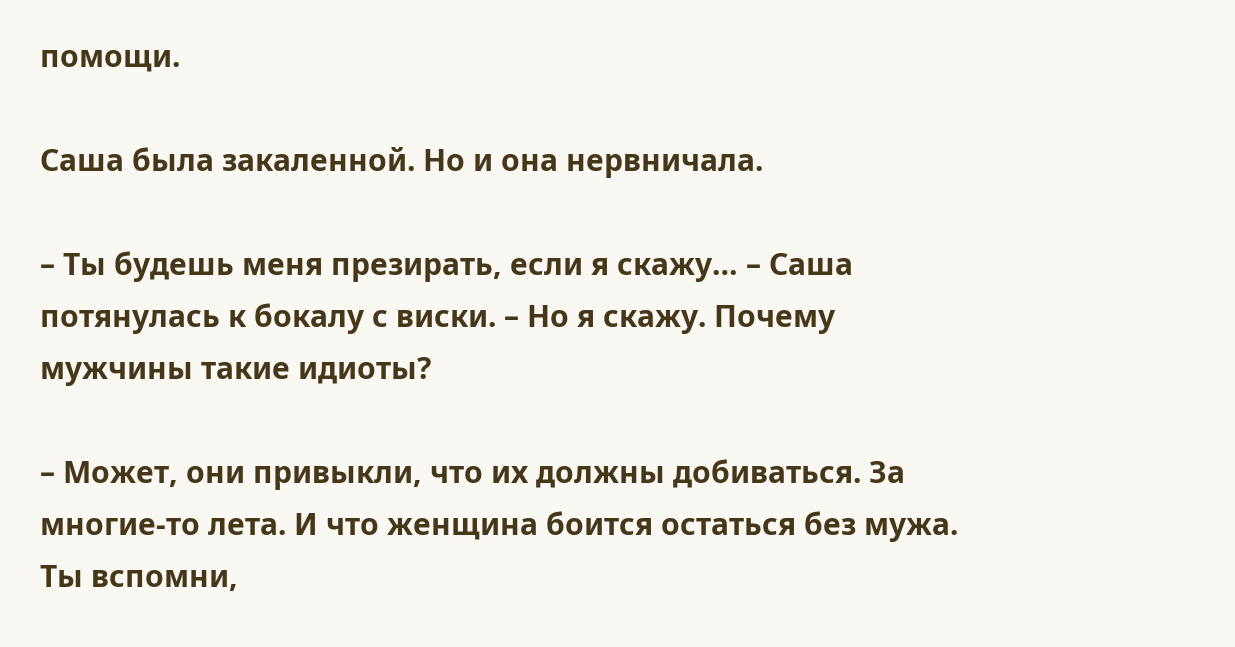помощи.

Саша была закаленной. Но и она нервничала.

– Ты будешь меня презирать, если я скажу… – Саша потянулась к бокалу с виски. – Но я скажу. Почему мужчины такие идиоты?

– Может, они привыкли, что их должны добиваться. За многие-то лета. И что женщина боится остаться без мужа. Ты вспомни,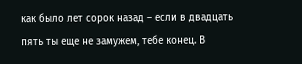как было лет сорок назад – если в двадцать пять ты еще не замужем, тебе конец. В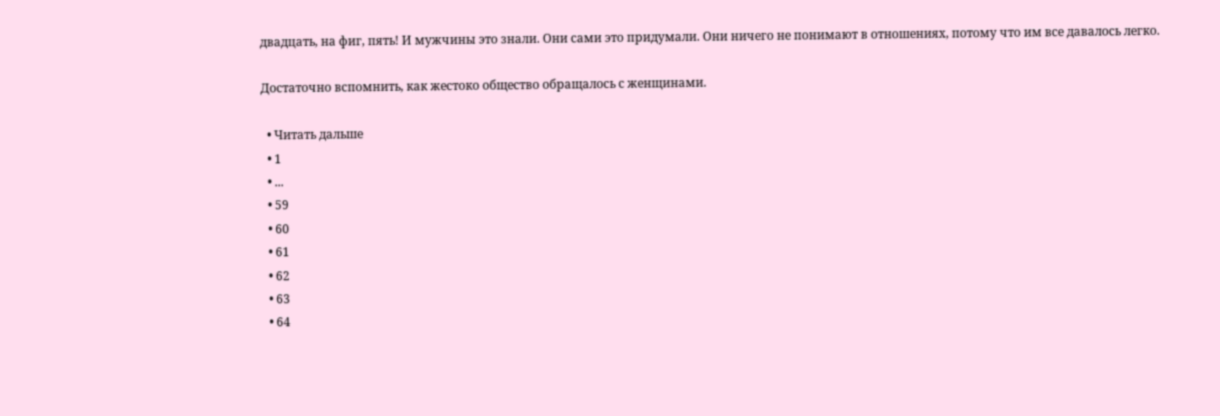двадцать, на фиг, пять! И мужчины это знали. Они сами это придумали. Они ничего не понимают в отношениях, потому что им все давалось легко.

Достаточно вспомнить, как жестоко общество обращалось с женщинами.

  • Читать дальше
  • 1
  • ...
  • 59
  • 60
  • 61
  • 62
  • 63
  • 64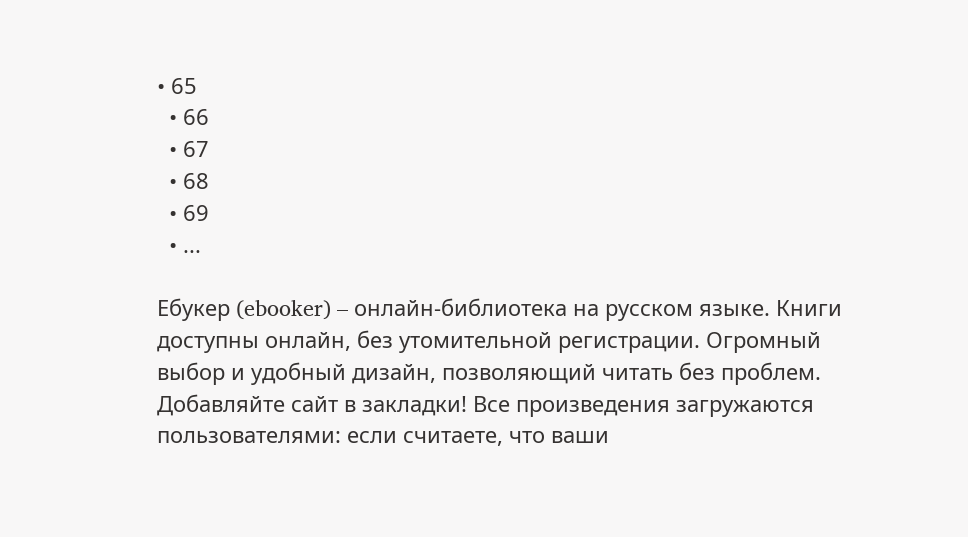• 65
  • 66
  • 67
  • 68
  • 69
  • ...

Ебукер (ebooker) – онлайн-библиотека на русском языке. Книги доступны онлайн, без утомительной регистрации. Огромный выбор и удобный дизайн, позволяющий читать без проблем. Добавляйте сайт в закладки! Все произведения загружаются пользователями: если считаете, что ваши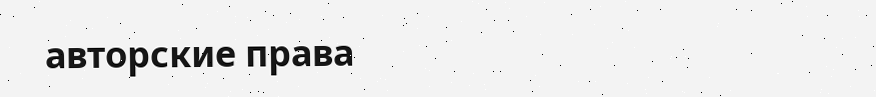авторские права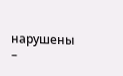нарушены –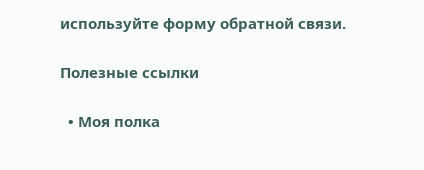используйте форму обратной связи.

Полезные ссылки

  • Моя полка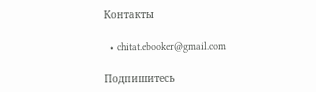Контакты

  • chitat.ebooker@gmail.com

Подпишитесь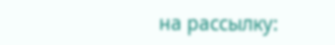на рассылку: